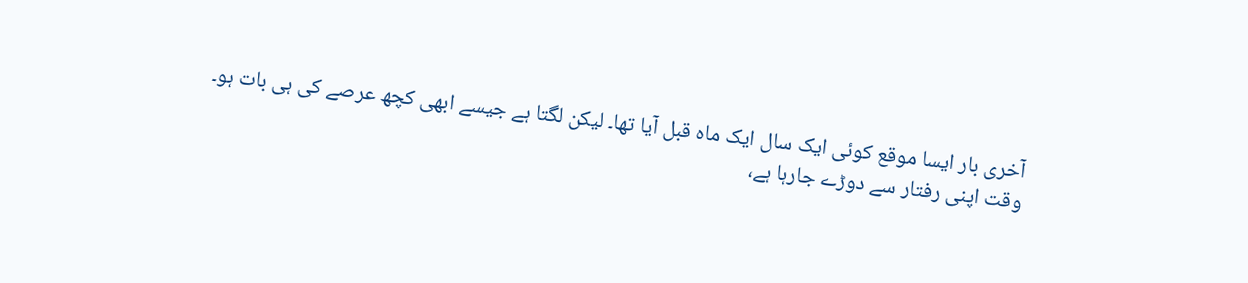آخری بار ایسا موقع کوئی ایک سال ایک ماہ قبل آیا تھا۔ لیکن لگتا ہے جیسے ابھی کچھ عرصے کی ہی بات ہو۔
وقت اپنی رفتار سے دوڑے جارہا ہے،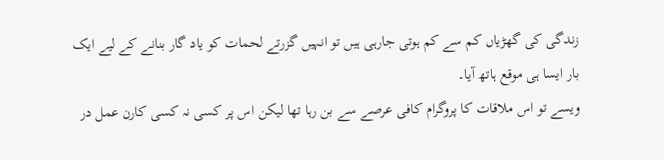زندگی کی گھڑیاں کم سے کم ہوتی جارہی ہیں تو انہیں گزرتے لحمات کو یاد گار بنانے کے لیے ایک بار ایسا ہی موقع ہاتھ آیا۔
ویسے تو اس ملاقات کا پروگرام کافی عرصے سے بن رہا تھا لیکن اس پر کسی نہ کسی کارن عمل در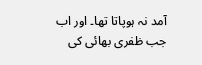آمد نہ ہوپاتا تھا۔ اور اب جب ظفری بھائی کی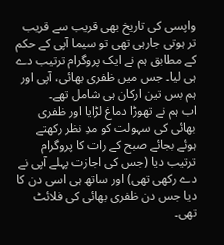واپسی کی تاریخ بھی قریب سے قریب تر ہوتی جارہی تھی تو سیما آپی کے حکم کے مطابق ہم نے ایک پروگرام ترتیب دے ہی لیا۔ جس میں ظفری بھائی، آپی اور ہم بس تین ارکان ہی شامل تھے۔
اب ہم نے تھوڑا دماغ لڑایا اور ظفری بھائی کی سہولت کو مدِ نظر رکھتے ہوئے بجائے صبح کے رات کا پروگرام ترتیب دیا (جس کی اجازت پہلے آپی نے دے رکھی تھی) اور ساتھ ہی اسی دن کا دیا جس دن ظفری بھائی کی فلائٹ تھی۔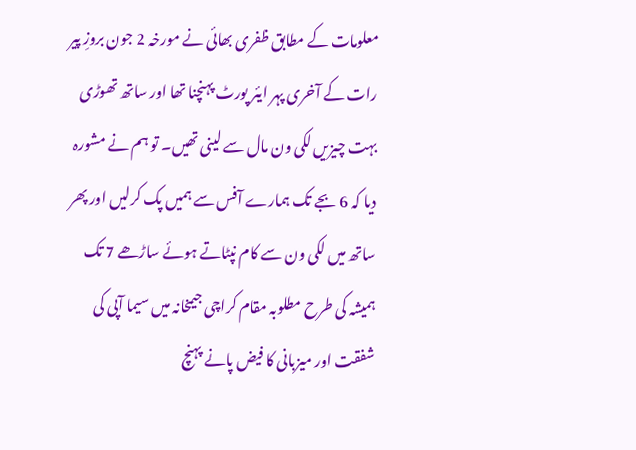معلومات کے مطابق ظفری بھائی نے مورخہ 2 جون بروزِ پیر رات کے آخری پہر ایئر پورٹ پہنچنا تھا اور ساتھ تھوڑی بہت چیزیں لکی ون مال سے لینی تھیں۔ تو ہم نے مشورہ دیا کہ 6 بجے تک ہمارے آفس سے ہمیں پک کرلیں اور پھر ساتھ میں لکی ون سے کام نپٹاتے ہوئے ساڑھے 7 تک ہمیشہ کی طرح مطلوبہ مقام کراچی جیمخانہ میں سیما آپی کی شفقت اور میزبانی کا فیض پانے پہنچ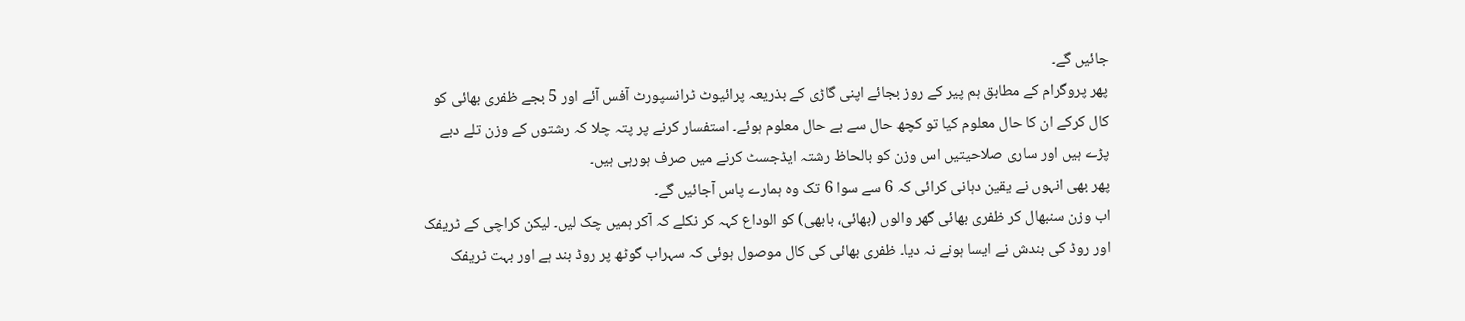جائیں گے۔
پھر پروگرام کے مطابق ہم پیر کے روز بجائے اپنی گاڑی کے بذریعہ پرائیوٹ ٹرانسپورٹ آفس آئے اور 5 بجے ظفری بھائی کو کال کرکے ان کا حال معلوم کیا تو کچھ حال سے بے حال معلوم ہوئے۔ استفسار کرنے پر پتہ چلا کہ رشتوں کے وزن تلے دبے پڑے ہیں اور ساری صلاحیتیں اس وزن کو بالحاظ رشتہ ایڈجسٹ کرنے میں صرف ہورہی ہیں۔
پھر بھی انہوں نے یقین دہانی کرائی کہ 6 سے سوا 6 تک وہ ہمارے پاس آجائیں گے۔
اب وزن سنبھال کر ظفری بھائی گھر والوں (بھائی، بابھی) کو الوداع کہہ کر نکلے کہ آکر ہمیں چک لیں۔ لیکن کراچی کے ٹریفک اور روڈ کی بندش نے ایسا ہونے نہ دیا۔ ظفری بھائی کی کال موصول ہوئی کہ سہراب گوٹھ پر روڈ بند ہے اور بہت ٹریفک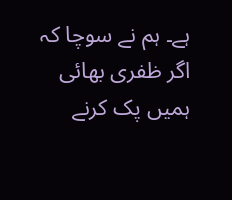ہے۔ ہم نے سوچا کہ اگر ظفری بھائی ہمیں پک کرنے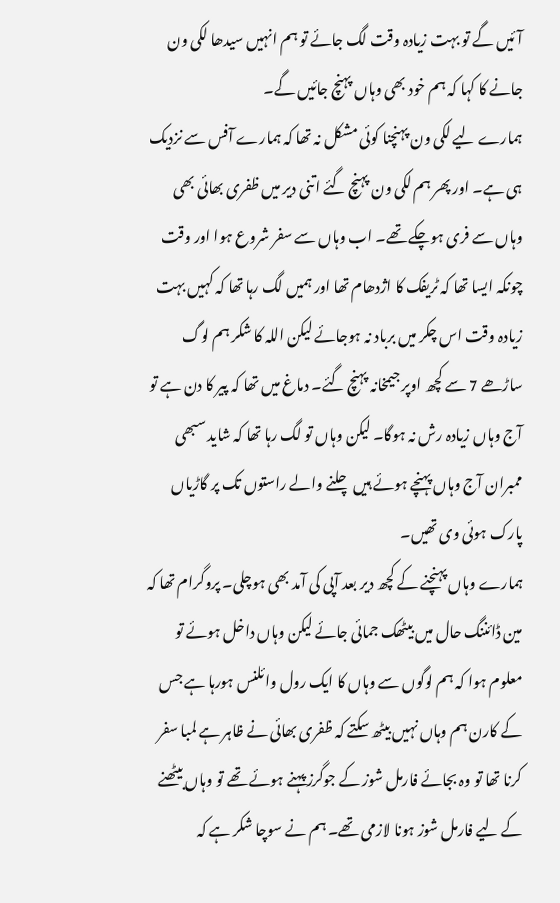آئیں گے تو بہت زیادہ وقت لگ جائے تو ہم انہیں سیدھا لکی ون جانے کا کہا کہ ہم خود بھی وہاں پہنچ جائیں گے۔
ہمارے لیے لکی ون پہنچنا کوئی مشکل نہ تھا کہ ہمارے آفس سے نزدیک ہی ہے۔ اور پھر ہم لکی ون پہنچ گئے اتنی دیر میں ظفری بھائی بھی وہاں سے فری ہوچکے تھے۔ اب وہاں سے سفر شروع ہوا اور وقت چونکہ ایسا تھا کہ ٹریفک کا اژدھام تھا اور ہمیں لگ رہا تھا کہ کہیں بہت زیادہ وقت اس چکر میں برباد نہ ہوجائے لیکن اللہ کا شکر ہم لوگ ساڑھے 7 سے کچھ اوپر جیمخانہ پہنچ گئے۔ دماغ میں تھا کہ پیر کا دن ہے تو آج وہاں زیادہ رش نہ ہوگا۔ لیکن وہاں تو لگ رہا تھا کہ شاید سبھی ممبران آج وہاں پہنچے ہوئے ہیں چلنے والے راستوں تک پر گاڑیاں پارک ہوئی وی تھیں۔
ہمارے وہاں پہنچنے کے کچھ دیر بعد آپی کی آمد بھی ہوچلی۔ پروگرام تھا کہ مین ڈائننگ حال میں بیٹھک جمائی جائے لیکن وہاں داخل ہوئے تو معلوم ہوا کہ ہم لوگوں سے وہاں کا ایک رول وائلنس ہورہا ہے جس کے کارن ہم وہاں نہیں بیٹھ سکتے کہ ظفری بھائی نے ظاہر ہے لمبا سفر کرنا تھا تو وہ بجائے فارمل شوز کے جوگرز پہنے ہوئے تھے تو وہاں بیٹھنے کے لیے فارمل شوز ہونا لازمی تھے۔ ہم نے سوچا شکر ہے کہ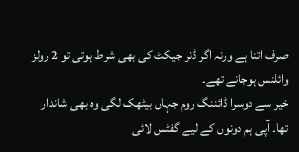صرف اتنا ہے ورنہ اگر ڈنر جیکٹ کی بھی شرط ہوتی تو 2 رولز وائلنس ہوجانے تھے۔
خیر سے دوسرا ڈائننگ روم جہاں بیٹھک لگی وہ بھی شاندار تھا۔ آپی ہم دونوں کے لیے گفٹس لائی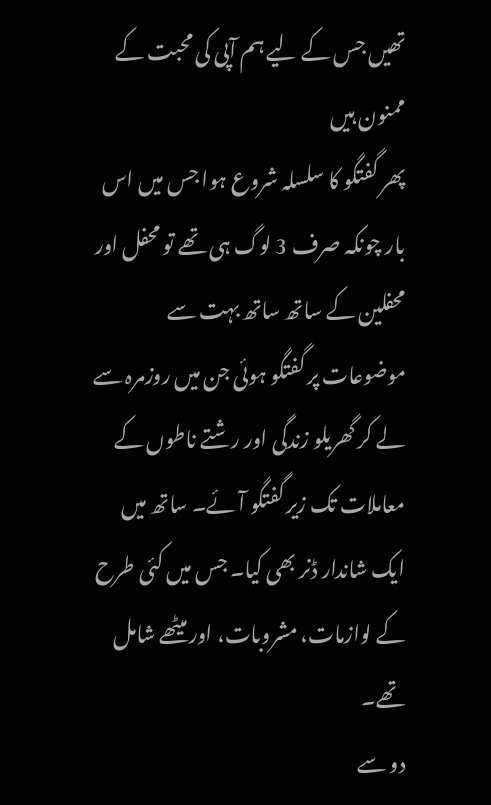تھیں جس کے لیے ہم آپی کی محبت کے ممنون ہیں
پھر گفتگو کا سلسلہ شروع ہوا جس میں اس بار چونکہ صرف 3 لوگ ہی تھے تو محفل اور محفلین کے ساتھ ساتھ بہت سے موضوعات پر گفتگو ہوئی جن میں روزمرہ سے لے کر گھریلو زندگی اور رشتے ناطوں کے معاملات تک زیر گفتگو آئے۔ ساتھ میں ایک شاندار ڈنر بھی کیا۔ جس میں کئی طرح کے لوازمات، مشروبات، اور میٹھے شامل تھے۔
دو سے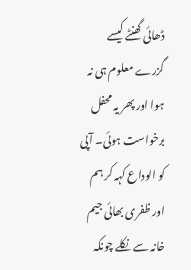ڈھائی گھنٹے کیسے گزرے معلوم ہی نہ ہوا اور پھر یہ محفل برخواست ہوئی۔ آپی کو الوداع کہہ کر ہم اور ظفری بھائی جیم خانہ سے نکلے چونکہ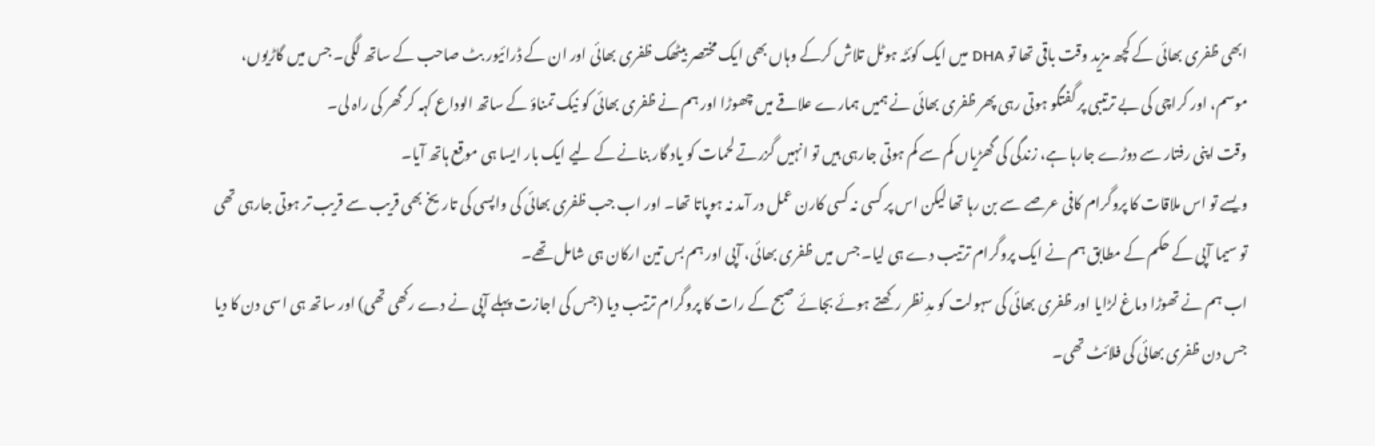ابھی ظفری بھائی کے کچھ مزید وقت باقی تھا تو DHA میں ایک کوئٹہ ہوٹل تلاش کرکے وہاں بھی ایک مختصر بیٹھک ظفری بھائی اور ان کے ڈرائیور بٹ صاحب کے ساتھ لگی۔ جس میں گاڑیوں، موسم، اور کراچی کی بے ترتیبی پر گفتگو ہوتی رہی پھر ظفری بھائی نے ہمیں ہمارے علاقے میں چھوڑا اور ہم نے ظفری بھائی کو نیک تمناؤ کے ساتھ الوداع کہہ کر گھر کی راہ لی۔
وقت اپنی رفتار سے دوڑے جارہا ہے، زندگی کی گھڑیاں کم سے کم ہوتی جارہی ہیں تو انہیں گزرتے لحمات کو یاد گار بنانے کے لیے ایک بار ایسا ہی موقع ہاتھ آیا۔
ویسے تو اس ملاقات کا پروگرام کافی عرصے سے بن رہا تھا لیکن اس پر کسی نہ کسی کارن عمل در آمد نہ ہوپاتا تھا۔ اور اب جب ظفری بھائی کی واپسی کی تاریخ بھی قریب سے قریب تر ہوتی جارہی تھی تو سیما آپی کے حکم کے مطابق ہم نے ایک پروگرام ترتیب دے ہی لیا۔ جس میں ظفری بھائی، آپی اور ہم بس تین ارکان ہی شامل تھے۔
اب ہم نے تھوڑا دماغ لڑایا اور ظفری بھائی کی سہولت کو مدِ نظر رکھتے ہوئے بجائے صبح کے رات کا پروگرام ترتیب دیا (جس کی اجازت پہلے آپی نے دے رکھی تھی) اور ساتھ ہی اسی دن کا دیا جس دن ظفری بھائی کی فلائٹ تھی۔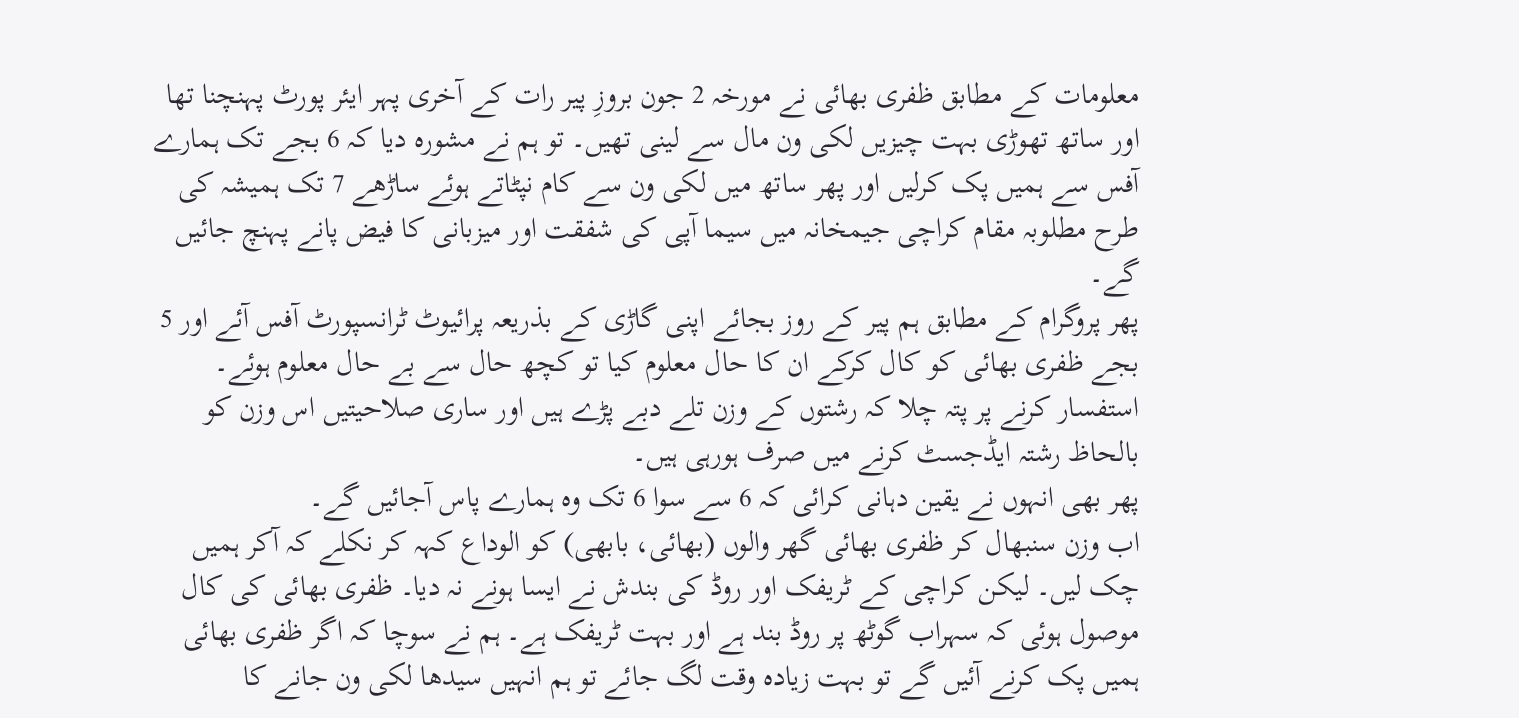معلومات کے مطابق ظفری بھائی نے مورخہ 2 جون بروزِ پیر رات کے آخری پہر ایئر پورٹ پہنچنا تھا اور ساتھ تھوڑی بہت چیزیں لکی ون مال سے لینی تھیں۔ تو ہم نے مشورہ دیا کہ 6 بجے تک ہمارے آفس سے ہمیں پک کرلیں اور پھر ساتھ میں لکی ون سے کام نپٹاتے ہوئے ساڑھے 7 تک ہمیشہ کی طرح مطلوبہ مقام کراچی جیمخانہ میں سیما آپی کی شفقت اور میزبانی کا فیض پانے پہنچ جائیں گے۔
پھر پروگرام کے مطابق ہم پیر کے روز بجائے اپنی گاڑی کے بذریعہ پرائیوٹ ٹرانسپورٹ آفس آئے اور 5 بجے ظفری بھائی کو کال کرکے ان کا حال معلوم کیا تو کچھ حال سے بے حال معلوم ہوئے۔ استفسار کرنے پر پتہ چلا کہ رشتوں کے وزن تلے دبے پڑے ہیں اور ساری صلاحیتیں اس وزن کو بالحاظ رشتہ ایڈجسٹ کرنے میں صرف ہورہی ہیں۔
پھر بھی انہوں نے یقین دہانی کرائی کہ 6 سے سوا 6 تک وہ ہمارے پاس آجائیں گے۔
اب وزن سنبھال کر ظفری بھائی گھر والوں (بھائی، بابھی) کو الوداع کہہ کر نکلے کہ آکر ہمیں چک لیں۔ لیکن کراچی کے ٹریفک اور روڈ کی بندش نے ایسا ہونے نہ دیا۔ ظفری بھائی کی کال موصول ہوئی کہ سہراب گوٹھ پر روڈ بند ہے اور بہت ٹریفک ہے۔ ہم نے سوچا کہ اگر ظفری بھائی ہمیں پک کرنے آئیں گے تو بہت زیادہ وقت لگ جائے تو ہم انہیں سیدھا لکی ون جانے کا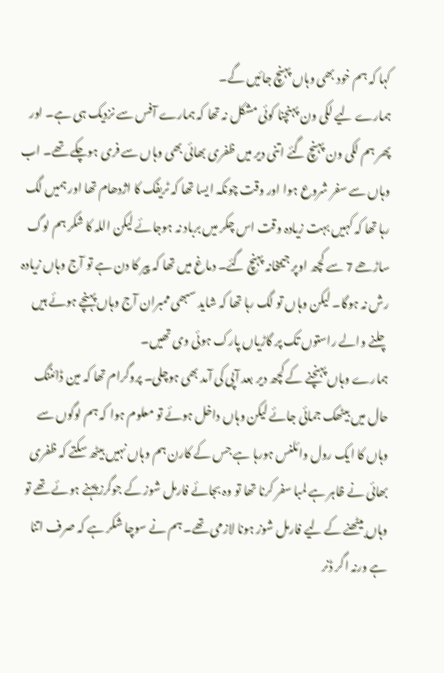کہا کہ ہم خود بھی وہاں پہنچ جائیں گے۔
ہمارے لیے لکی ون پہنچنا کوئی مشکل نہ تھا کہ ہمارے آفس سے نزدیک ہی ہے۔ اور پھر ہم لکی ون پہنچ گئے اتنی دیر میں ظفری بھائی بھی وہاں سے فری ہوچکے تھے۔ اب وہاں سے سفر شروع ہوا اور وقت چونکہ ایسا تھا کہ ٹریفک کا اژدھام تھا اور ہمیں لگ رہا تھا کہ کہیں بہت زیادہ وقت اس چکر میں برباد نہ ہوجائے لیکن اللہ کا شکر ہم لوگ ساڑھے 7 سے کچھ اوپر جیمخانہ پہنچ گئے۔ دماغ میں تھا کہ پیر کا دن ہے تو آج وہاں زیادہ رش نہ ہوگا۔ لیکن وہاں تو لگ رہا تھا کہ شاید سبھی ممبران آج وہاں پہنچے ہوئے ہیں چلنے والے راستوں تک پر گاڑیاں پارک ہوئی وی تھیں۔
ہمارے وہاں پہنچنے کے کچھ دیر بعد آپی کی آمد بھی ہوچلی۔ پروگرام تھا کہ مین ڈائننگ حال میں بیٹھک جمائی جائے لیکن وہاں داخل ہوئے تو معلوم ہوا کہ ہم لوگوں سے وہاں کا ایک رول وائلنس ہورہا ہے جس کے کارن ہم وہاں نہیں بیٹھ سکتے کہ ظفری بھائی نے ظاہر ہے لمبا سفر کرنا تھا تو وہ بجائے فارمل شوز کے جوگرز پہنے ہوئے تھے تو وہاں بیٹھنے کے لیے فارمل شوز ہونا لازمی تھے۔ ہم نے سوچا شکر ہے کہ صرف اتنا ہے ورنہ اگر ڈنر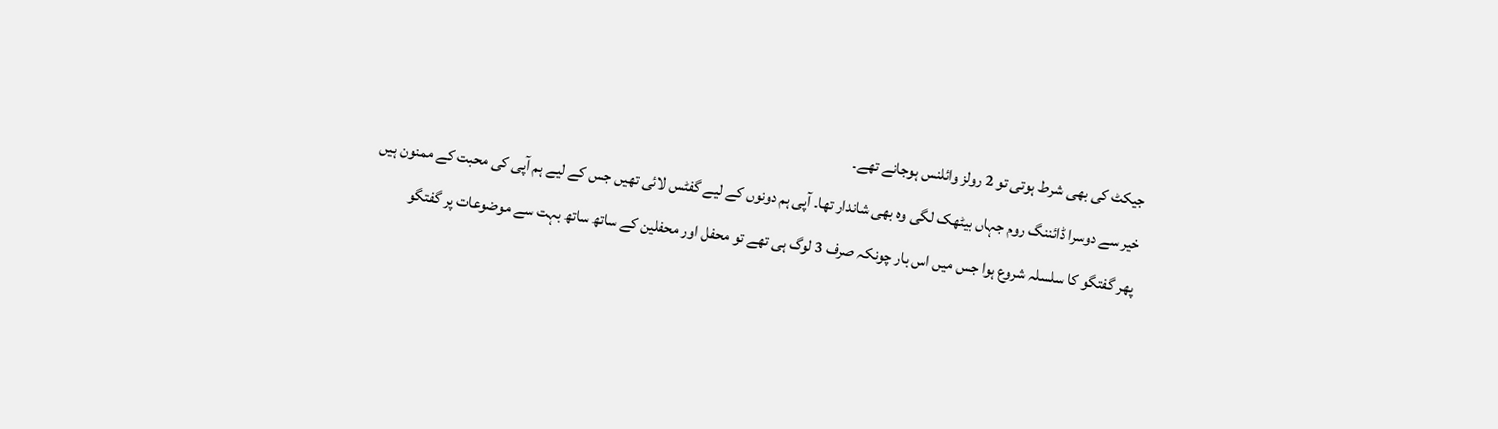جیکٹ کی بھی شرط ہوتی تو 2 رولز وائلنس ہوجانے تھے۔
خیر سے دوسرا ڈائننگ روم جہاں بیٹھک لگی وہ بھی شاندار تھا۔ آپی ہم دونوں کے لیے گفٹس لائی تھیں جس کے لیے ہم آپی کی محبت کے ممنون ہیں
پھر گفتگو کا سلسلہ شروع ہوا جس میں اس بار چونکہ صرف 3 لوگ ہی تھے تو محفل اور محفلین کے ساتھ ساتھ بہت سے موضوعات پر گفتگو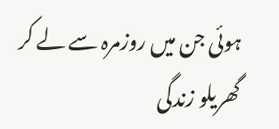ہوئی جن میں روزمرہ سے لے کر گھریلو زندگی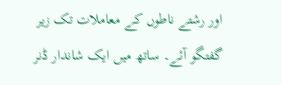اور رشتے ناطوں کے معاملات تک زیر گفتگو آئے۔ ساتھ میں ایک شاندار ڈنر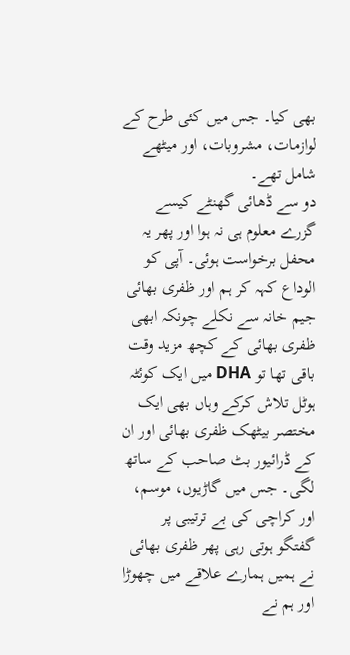بھی کیا۔ جس میں کئی طرح کے لوازمات، مشروبات، اور میٹھے شامل تھے۔
دو سے ڈھائی گھنٹے کیسے گزرے معلوم ہی نہ ہوا اور پھر یہ محفل برخواست ہوئی۔ آپی کو الوداع کہہ کر ہم اور ظفری بھائی جیم خانہ سے نکلے چونکہ ابھی ظفری بھائی کے کچھ مزید وقت باقی تھا تو DHA میں ایک کوئٹہ ہوٹل تلاش کرکے وہاں بھی ایک مختصر بیٹھک ظفری بھائی اور ان کے ڈرائیور بٹ صاحب کے ساتھ لگی۔ جس میں گاڑیوں، موسم، اور کراچی کی بے ترتیبی پر گفتگو ہوتی رہی پھر ظفری بھائی نے ہمیں ہمارے علاقے میں چھوڑا اور ہم نے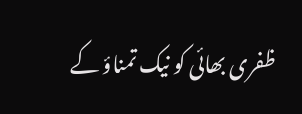ظفری بھائی کو نیک تمناؤ کے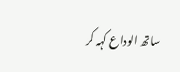ساتھ الوداع کہہ کر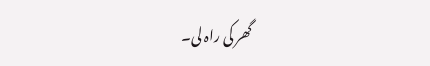گھر کی راہ لی۔